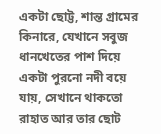একটা ছোট্ট, শান্ত গ্রামের কিনারে, যেখানে সবুজ ধানখেতের পাশ দিয়ে একটা পুরনো নদী বয়ে যায়, সেখানে থাকতো রাহাত আর তার ছোট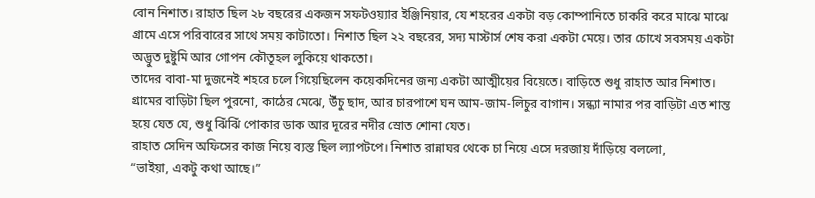বোন নিশাত। রাহাত ছিল ২৮ বছরের একজন সফটওয়্যার ইঞ্জিনিয়ার, যে শহরের একটা বড় কোম্পানিতে চাকরি করে মাঝে মাঝে গ্রামে এসে পরিবারের সাথে সময় কাটাতো। নিশাত ছিল ২২ বছরের, সদ্য মাস্টার্স শেষ করা একটা মেয়ে। তার চোখে সবসময় একটা অদ্ভুত দুষ্টুমি আর গোপন কৌতূহল লুকিয়ে থাকতো।
তাদের বাবা-মা দুজনেই শহরে চলে গিয়েছিলেন কয়েকদিনের জন্য একটা আত্মীয়ের বিয়েতে। বাড়িতে শুধু রাহাত আর নিশাত। গ্রামের বাড়িটা ছিল পুরনো, কাঠের মেঝে, উঁচু ছাদ, আর চারপাশে ঘন আম-জাম-লিচুর বাগান। সন্ধ্যা নামার পর বাড়িটা এত শান্ত হয়ে যেত যে, শুধু ঝিঁঝিঁ পোকার ডাক আর দূরের নদীর স্রোত শোনা যেত।
রাহাত সেদিন অফিসের কাজ নিয়ে ব্যস্ত ছিল ল্যাপটপে। নিশাত রান্নাঘর থেকে চা নিয়ে এসে দরজায় দাঁড়িয়ে বললো,
“ভাইয়া, একটু কথা আছে।”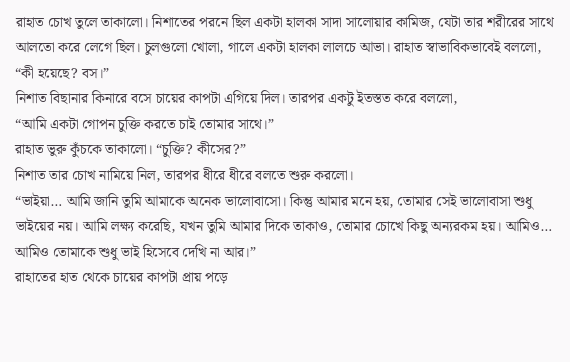রাহাত চোখ তুলে তাকালো। নিশাতের পরনে ছিল একটা হালকা সাদা সালোয়ার কামিজ, যেটা তার শরীরের সাথে আলতো করে লেগে ছিল। চুলগুলো খোলা, গালে একটা হালকা লালচে আভা। রাহাত স্বাভাবিকভাবেই বললো,
“কী হয়েছে? বস।”
নিশাত বিছানার কিনারে বসে চায়ের কাপটা এগিয়ে দিল। তারপর একটু ইতস্তত করে বললো,
“আমি একটা গোপন চুক্তি করতে চাই তোমার সাথে।”
রাহাত ভুরু কুঁচকে তাকালো। “চুক্তি? কীসের?”
নিশাত তার চোখ নামিয়ে নিল, তারপর ধীরে ধীরে বলতে শুরু করলো।
“ভাইয়া… আমি জানি তুমি আমাকে অনেক ভালোবাসো। কিন্তু আমার মনে হয়, তোমার সেই ভালোবাসা শুধু ভাইয়ের নয়। আমি লক্ষ্য করেছি, যখন তুমি আমার দিকে তাকাও, তোমার চোখে কিছু অন্যরকম হয়। আমিও… আমিও তোমাকে শুধু ভাই হিসেবে দেখি না আর।”
রাহাতের হাত থেকে চায়ের কাপটা প্রায় পড়ে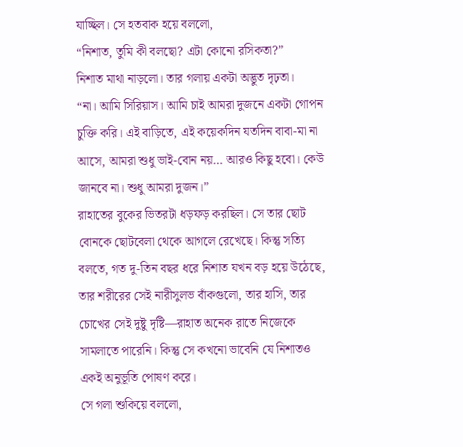যাচ্ছিল। সে হতবাক হয়ে বললো,
“নিশাত, তুমি কী বলছো? এটা কোনো রসিকতা?”
নিশাত মাথা নাড়লো। তার গলায় একটা অদ্ভুত দৃঢ়তা।
“না। আমি সিরিয়াস। আমি চাই আমরা দুজনে একটা গোপন চুক্তি করি। এই বাড়িতে, এই কয়েকদিন যতদিন বাবা-মা না আসে, আমরা শুধু ভাই-বোন নয়… আরও কিছু হবো। কেউ জানবে না। শুধু আমরা দুজন।”
রাহাতের বুকের ভিতরটা ধড়ফড় করছিল। সে তার ছোট বোনকে ছোটবেলা থেকে আগলে রেখেছে। কিন্তু সত্যি বলতে, গত দু-তিন বছর ধরে নিশাত যখন বড় হয়ে উঠেছে, তার শরীরের সেই নারীসুলভ বাঁকগুলো, তার হাসি, তার চোখের সেই দুষ্টু দৃষ্টি—রাহাত অনেক রাতে নিজেকে সামলাতে পারেনি। কিন্তু সে কখনো ভাবেনি যে নিশাতও একই অনুভূতি পোষণ করে।
সে গলা শুকিয়ে বললো,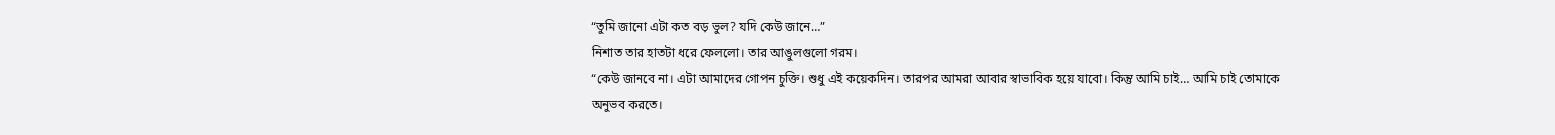“তুমি জানো এটা কত বড় ভুল? যদি কেউ জানে…”
নিশাত তার হাতটা ধরে ফেললো। তার আঙুলগুলো গরম।
“কেউ জানবে না। এটা আমাদের গোপন চুক্তি। শুধু এই কয়েকদিন। তারপর আমরা আবার স্বাভাবিক হয়ে যাবো। কিন্তু আমি চাই… আমি চাই তোমাকে অনুভব করতে।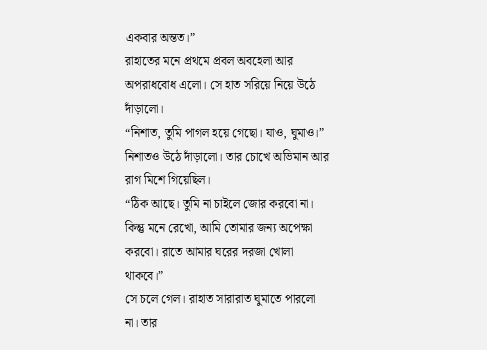একবার অন্তত।”
রাহাতের মনে প্রথমে প্রবল অবহেলা আর অপরাধবোধ এলো। সে হাত সরিয়ে নিয়ে উঠে দাঁড়ালো।
“নিশাত, তুমি পাগল হয়ে গেছো। যাও, ঘুমাও।”
নিশাতও উঠে দাঁড়ালো। তার চোখে অভিমান আর রাগ মিশে গিয়েছিল।
“ঠিক আছে। তুমি না চাইলে জোর করবো না। কিন্তু মনে রেখো, আমি তোমার জন্য অপেক্ষা করবো। রাতে আমার ঘরের দরজা খোলা থাকবে।”
সে চলে গেল। রাহাত সারারাত ঘুমাতে পারলো না। তার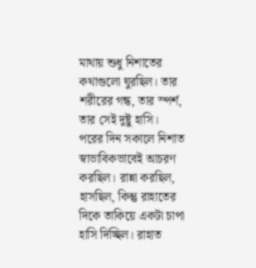মাথায় শুধু নিশাতের কথাগুলো ঘুরছিল। তার শরীরের গন্ধ, তার স্পর্শ, তার সেই দুষ্টু হাসি।
পরের দিন সকালে নিশাত স্বাভাবিকভাবেই আচরণ করছিল। রান্না করছিল, হাসছিল, কিন্তু রাহাতের দিকে তাকিয়ে একটা চাপা হাসি দিচ্ছিল। রাহাত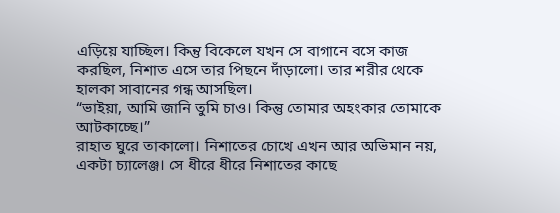এড়িয়ে যাচ্ছিল। কিন্তু বিকেলে যখন সে বাগানে বসে কাজ করছিল, নিশাত এসে তার পিছনে দাঁড়ালো। তার শরীর থেকে হালকা সাবানের গন্ধ আসছিল।
“ভাইয়া, আমি জানি তুমি চাও। কিন্তু তোমার অহংকার তোমাকে আটকাচ্ছে।”
রাহাত ঘুরে তাকালো। নিশাতের চোখে এখন আর অভিমান নয়, একটা চ্যালেঞ্জ। সে ধীরে ধীরে নিশাতের কাছে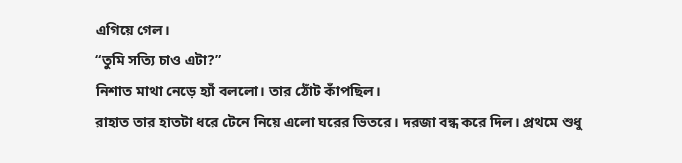এগিয়ে গেল।
“তুমি সত্যি চাও এটা?”
নিশাত মাথা নেড়ে হ্যাঁ বললো। তার ঠোঁট কাঁপছিল।
রাহাত তার হাতটা ধরে টেনে নিয়ে এলো ঘরের ভিতরে। দরজা বন্ধ করে দিল। প্রথমে শুধু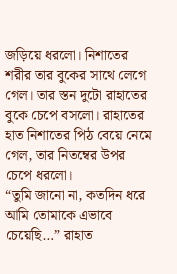জড়িয়ে ধরলো। নিশাতের শরীর তার বুকের সাথে লেগে গেল। তার স্তন দুটো রাহাতের বুকে চেপে বসলো। রাহাতের হাত নিশাতের পিঠ বেয়ে নেমে গেল, তার নিতম্বের উপর চেপে ধরলো।
“তুমি জানো না, কতদিন ধরে আমি তোমাকে এভাবে চেয়েছি…” রাহাত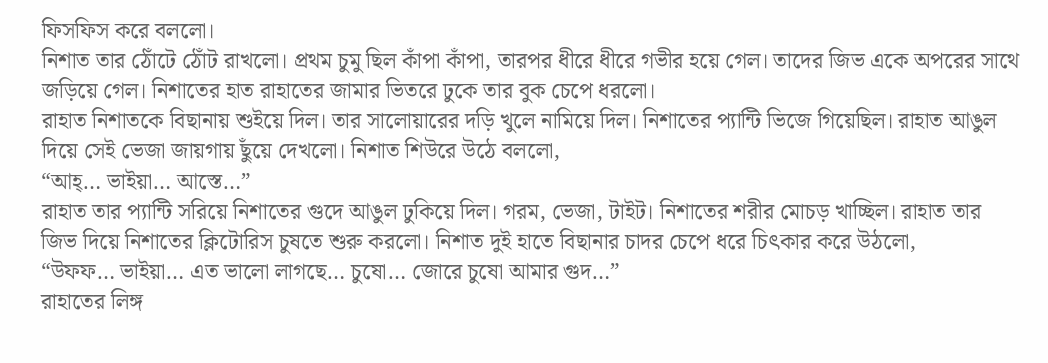ফিসফিস করে বললো।
নিশাত তার ঠোঁটে ঠোঁট রাখলো। প্রথম চুমু ছিল কাঁপা কাঁপা, তারপর ধীরে ধীরে গভীর হয়ে গেল। তাদের জিভ একে অপরের সাথে জড়িয়ে গেল। নিশাতের হাত রাহাতের জামার ভিতরে ঢুকে তার বুক চেপে ধরলো।
রাহাত নিশাতকে বিছানায় শুইয়ে দিল। তার সালোয়ারের দড়ি খুলে নামিয়ে দিল। নিশাতের প্যান্টি ভিজে গিয়েছিল। রাহাত আঙুল দিয়ে সেই ভেজা জায়গায় ছুঁয়ে দেখলো। নিশাত শিউরে উঠে বললো,
“আহ্… ভাইয়া… আস্তে…”
রাহাত তার প্যান্টি সরিয়ে নিশাতের গুদে আঙুল ঢুকিয়ে দিল। গরম, ভেজা, টাইট। নিশাতের শরীর মোচড় খাচ্ছিল। রাহাত তার জিভ দিয়ে নিশাতের ক্লিটোরিস চুষতে শুরু করলো। নিশাত দুই হাতে বিছানার চাদর চেপে ধরে চিৎকার করে উঠলো,
“উফফ… ভাইয়া… এত ভালো লাগছে… চুষো… জোরে চুষো আমার গুদ…”
রাহাতের লিঙ্গ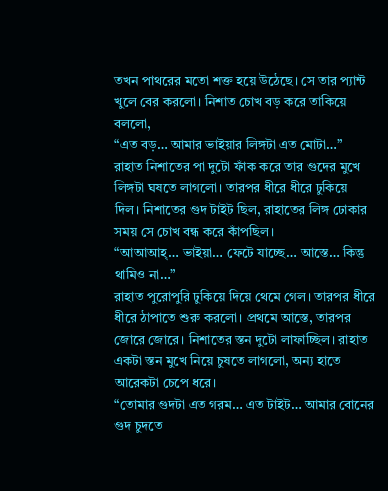তখন পাথরের মতো শক্ত হয়ে উঠেছে। সে তার প্যান্ট খুলে বের করলো। নিশাত চোখ বড় করে তাকিয়ে বললো,
“এত বড়… আমার ভাইয়ার লিঙ্গটা এত মোটা…”
রাহাত নিশাতের পা দুটো ফাঁক করে তার গুদের মুখে লিঙ্গটা ঘষতে লাগলো। তারপর ধীরে ধীরে ঢুকিয়ে দিল। নিশাতের গুদ টাইট ছিল, রাহাতের লিঙ্গ ঢোকার সময় সে চোখ বন্ধ করে কাঁপছিল।
“আআআহ্… ভাইয়া… ফেটে যাচ্ছে… আস্তে… কিন্তু থামিও না…”
রাহাত পুরোপুরি ঢুকিয়ে দিয়ে থেমে গেল। তারপর ধীরে ধীরে ঠাপাতে শুরু করলো। প্রথমে আস্তে, তারপর জোরে জোরে। নিশাতের স্তন দুটো লাফাচ্ছিল। রাহাত একটা স্তন মুখে নিয়ে চুষতে লাগলো, অন্য হাতে আরেকটা চেপে ধরে।
“তোমার গুদটা এত গরম… এত টাইট… আমার বোনের গুদ চুদতে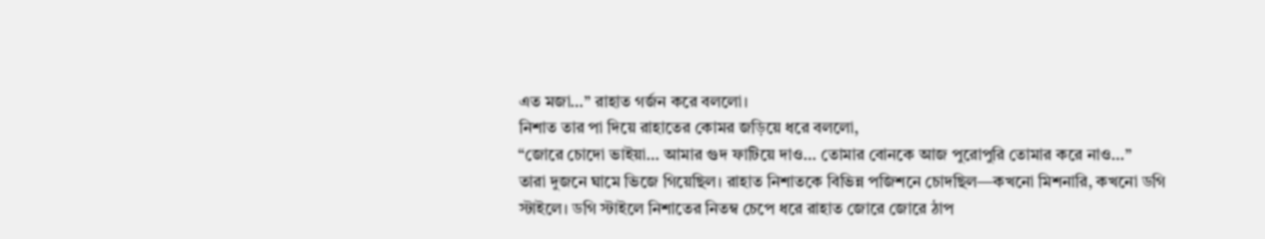এত মজা…” রাহাত গর্জন করে বললো।
নিশাত তার পা দিয়ে রাহাতের কোমর জড়িয়ে ধরে বললো,
“জোরে চোদো ভাইয়া… আমার গুদ ফাটিয়ে দাও… তোমার বোনকে আজ পুরোপুরি তোমার করে নাও…”
তারা দুজনে ঘামে ভিজে গিয়েছিল। রাহাত নিশাতকে বিভিন্ন পজিশনে চোদছিল—কখনো মিশনারি, কখনো ডগি স্টাইলে। ডগি স্টাইলে নিশাতের নিতম্ব চেপে ধরে রাহাত জোরে জোরে ঠাপ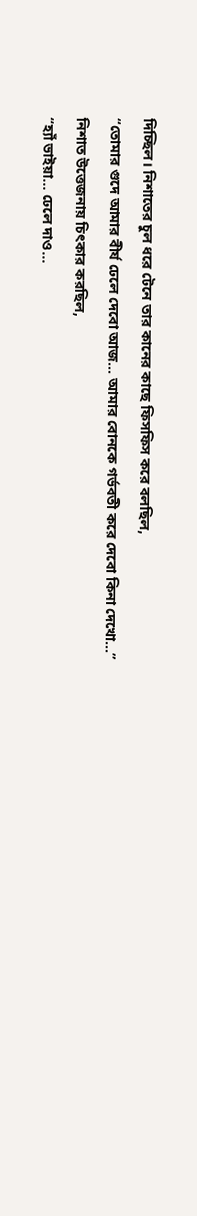দিচ্ছিল। নিশাতের চুল ধরে টেনে তার কানের কাছে ফিসফিস করে বলছিল,
“তোমার গুদে আমার বীর্য ঢেলে দেবো আজ… আমার বোনকে গর্ভবতী করে দেবো কিনা দেখো…”
নিশাত উত্তেজনায় চিৎকার করছিল,
“হ্যাঁ ভাইয়া… ঢেলে দাও…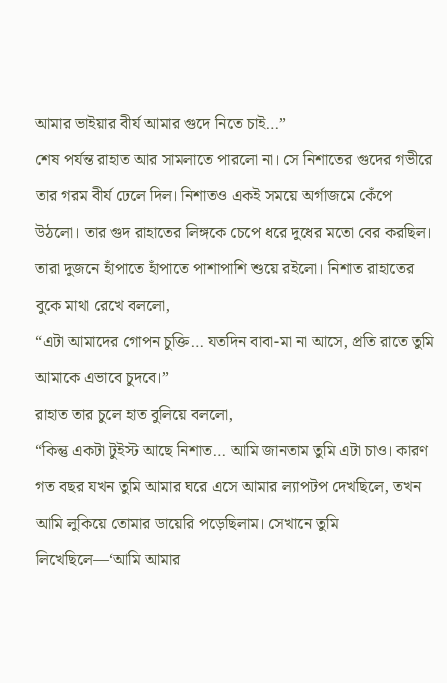আমার ভাইয়ার বীর্য আমার গুদে নিতে চাই…”
শেষ পর্যন্ত রাহাত আর সামলাতে পারলো না। সে নিশাতের গুদের গভীরে তার গরম বীর্য ঢেলে দিল। নিশাতও একই সময়ে অর্গাজমে কেঁপে উঠলো। তার গুদ রাহাতের লিঙ্গকে চেপে ধরে দুধের মতো বের করছিল।
তারা দুজনে হাঁপাতে হাঁপাতে পাশাপাশি শুয়ে রইলো। নিশাত রাহাতের বুকে মাথা রেখে বললো,
“এটা আমাদের গোপন চুক্তি… যতদিন বাবা-মা না আসে, প্রতি রাতে তুমি আমাকে এভাবে চুদবে।”
রাহাত তার চুলে হাত বুলিয়ে বললো,
“কিন্তু একটা টুইস্ট আছে নিশাত… আমি জানতাম তুমি এটা চাও। কারণ গত বছর যখন তুমি আমার ঘরে এসে আমার ল্যাপটপ দেখছিলে, তখন আমি লুকিয়ে তোমার ডায়েরি পড়েছিলাম। সেখানে তুমি লিখেছিলে—‘আমি আমার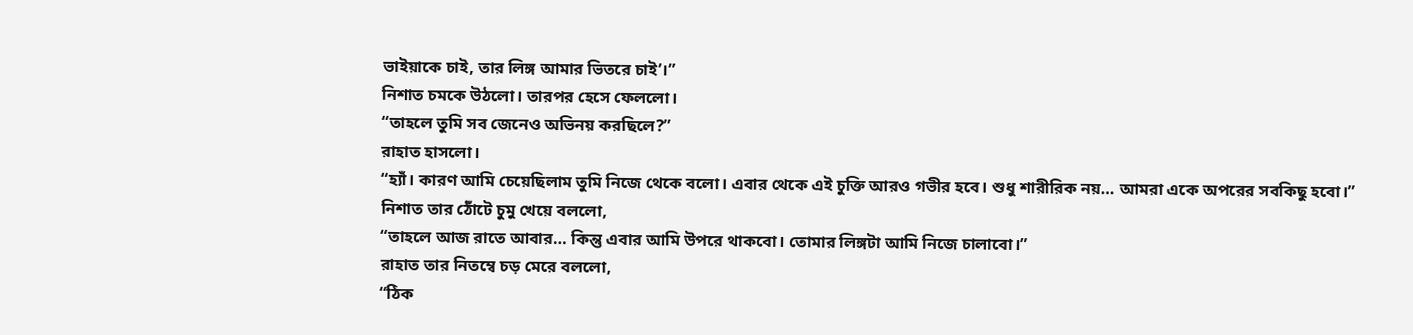ভাইয়াকে চাই, তার লিঙ্গ আমার ভিতরে চাই’।”
নিশাত চমকে উঠলো। তারপর হেসে ফেললো।
“তাহলে তুমি সব জেনেও অভিনয় করছিলে?”
রাহাত হাসলো।
“হ্যাঁ। কারণ আমি চেয়েছিলাম তুমি নিজে থেকে বলো। এবার থেকে এই চুক্তি আরও গভীর হবে। শুধু শারীরিক নয়… আমরা একে অপরের সবকিছু হবো।”
নিশাত তার ঠোঁটে চুমু খেয়ে বললো,
“তাহলে আজ রাতে আবার… কিন্তু এবার আমি উপরে থাকবো। তোমার লিঙ্গটা আমি নিজে চালাবো।”
রাহাত তার নিতম্বে চড় মেরে বললো,
“ঠিক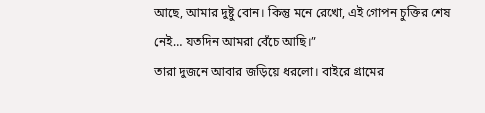আছে, আমার দুষ্টু বোন। কিন্তু মনে রেখো, এই গোপন চুক্তির শেষ নেই… যতদিন আমরা বেঁচে আছি।”
তারা দুজনে আবার জড়িয়ে ধরলো। বাইরে গ্রামের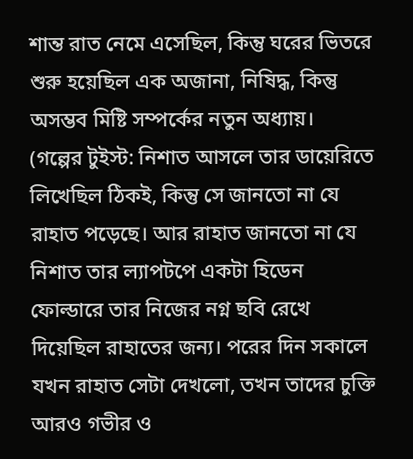শান্ত রাত নেমে এসেছিল, কিন্তু ঘরের ভিতরে শুরু হয়েছিল এক অজানা, নিষিদ্ধ, কিন্তু অসম্ভব মিষ্টি সম্পর্কের নতুন অধ্যায়।
(গল্পের টুইস্ট: নিশাত আসলে তার ডায়েরিতে লিখেছিল ঠিকই, কিন্তু সে জানতো না যে রাহাত পড়েছে। আর রাহাত জানতো না যে নিশাত তার ল্যাপটপে একটা হিডেন ফোল্ডারে তার নিজের নগ্ন ছবি রেখে দিয়েছিল রাহাতের জন্য। পরের দিন সকালে যখন রাহাত সেটা দেখলো, তখন তাদের চুক্তি আরও গভীর ও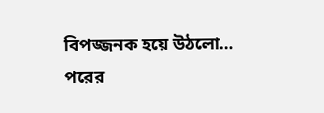বিপজ্জনক হয়ে উঠলো…
পরের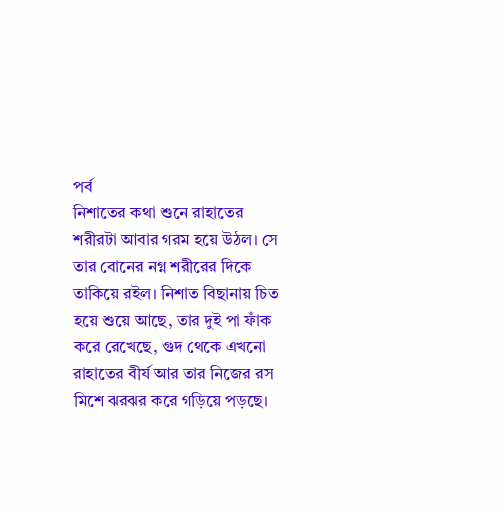পর্ব
নিশাতের কথা শুনে রাহাতের শরীরটা আবার গরম হয়ে উঠল। সে তার বোনের নগ্ন শরীরের দিকে তাকিয়ে রইল। নিশাত বিছানায় চিত হয়ে শুয়ে আছে, তার দুই পা ফাঁক করে রেখেছে, গুদ থেকে এখনো রাহাতের বীর্য আর তার নিজের রস মিশে ঝরঝর করে গড়িয়ে পড়ছে।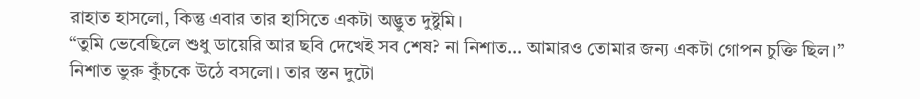রাহাত হাসলো, কিন্তু এবার তার হাসিতে একটা অদ্ভুত দুষ্টুমি।
“তুমি ভেবেছিলে শুধু ডায়েরি আর ছবি দেখেই সব শেষ? না নিশাত… আমারও তোমার জন্য একটা গোপন চুক্তি ছিল।”
নিশাত ভুরু কুঁচকে উঠে বসলো। তার স্তন দুটো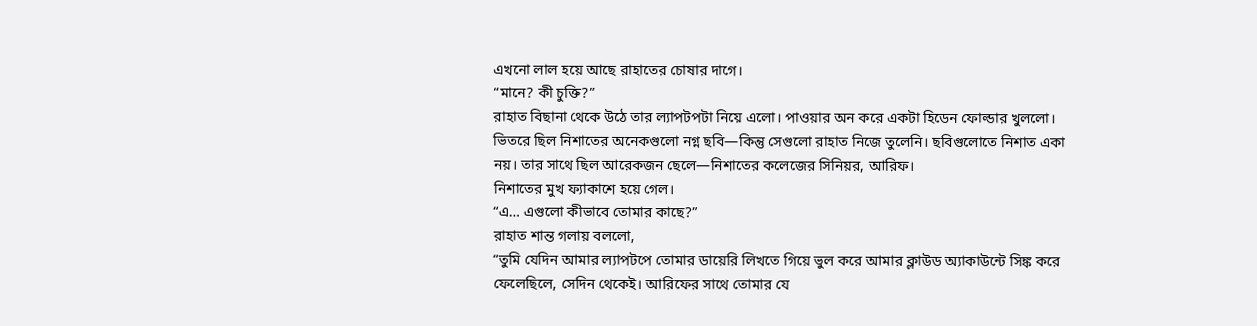এখনো লাল হয়ে আছে রাহাতের চোষার দাগে।
“মানে? কী চুক্তি?”
রাহাত বিছানা থেকে উঠে তার ল্যাপটপটা নিয়ে এলো। পাওয়ার অন করে একটা হিডেন ফোল্ডার খুললো। ভিতরে ছিল নিশাতের অনেকগুলো নগ্ন ছবি—কিন্তু সেগুলো রাহাত নিজে তুলেনি। ছবিগুলোতে নিশাত একা নয়। তার সাথে ছিল আরেকজন ছেলে—নিশাতের কলেজের সিনিয়র, আরিফ।
নিশাতের মুখ ফ্যাকাশে হয়ে গেল।
“এ… এগুলো কীভাবে তোমার কাছে?”
রাহাত শান্ত গলায় বললো,
“তুমি যেদিন আমার ল্যাপটপে তোমার ডায়েরি লিখতে গিয়ে ভুল করে আমার ক্লাউড অ্যাকাউন্টে সিঙ্ক করে ফেলেছিলে, সেদিন থেকেই। আরিফের সাথে তোমার যে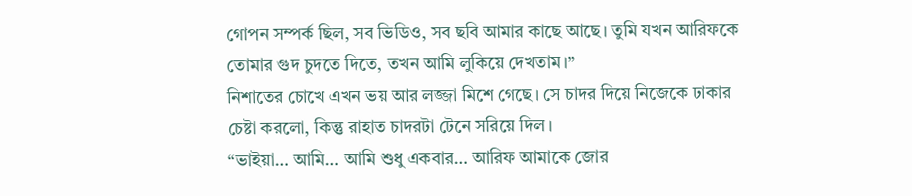গোপন সম্পর্ক ছিল, সব ভিডিও, সব ছবি আমার কাছে আছে। তুমি যখন আরিফকে তোমার গুদ চুদতে দিতে, তখন আমি লুকিয়ে দেখতাম।”
নিশাতের চোখে এখন ভয় আর লজ্জা মিশে গেছে। সে চাদর দিয়ে নিজেকে ঢাকার চেষ্টা করলো, কিন্তু রাহাত চাদরটা টেনে সরিয়ে দিল।
“ভাইয়া… আমি… আমি শুধু একবার… আরিফ আমাকে জোর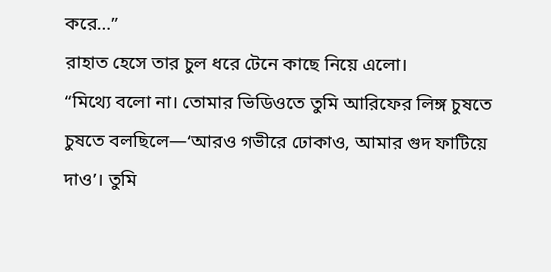করে…”
রাহাত হেসে তার চুল ধরে টেনে কাছে নিয়ে এলো।
“মিথ্যে বলো না। তোমার ভিডিওতে তুমি আরিফের লিঙ্গ চুষতে চুষতে বলছিলে—‘আরও গভীরে ঢোকাও, আমার গুদ ফাটিয়ে দাও’। তুমি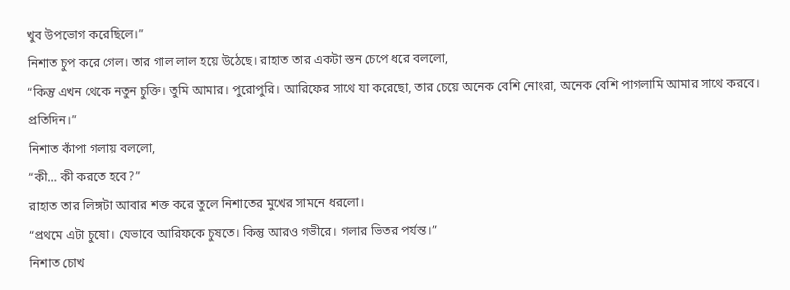খুব উপভোগ করেছিলে।”
নিশাত চুপ করে গেল। তার গাল লাল হয়ে উঠেছে। রাহাত তার একটা স্তন চেপে ধরে বললো,
“কিন্তু এখন থেকে নতুন চুক্তি। তুমি আমার। পুরোপুরি। আরিফের সাথে যা করেছো, তার চেয়ে অনেক বেশি নোংরা, অনেক বেশি পাগলামি আমার সাথে করবে। প্রতিদিন।”
নিশাত কাঁপা গলায় বললো,
“কী… কী করতে হবে?”
রাহাত তার লিঙ্গটা আবার শক্ত করে তুলে নিশাতের মুখের সামনে ধরলো।
“প্রথমে এটা চুষো। যেভাবে আরিফকে চুষতে। কিন্তু আরও গভীরে। গলার ভিতর পর্যন্ত।”
নিশাত চোখ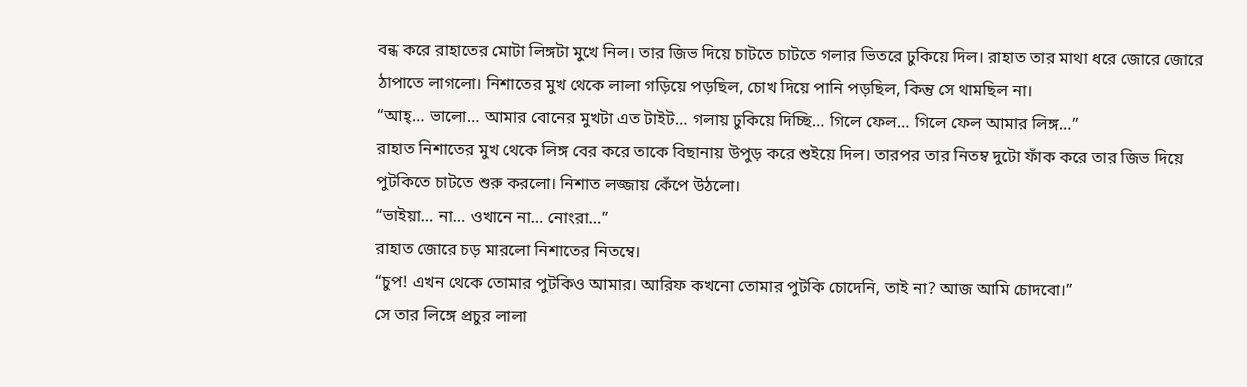বন্ধ করে রাহাতের মোটা লিঙ্গটা মুখে নিল। তার জিভ দিয়ে চাটতে চাটতে গলার ভিতরে ঢুকিয়ে দিল। রাহাত তার মাথা ধরে জোরে জোরে ঠাপাতে লাগলো। নিশাতের মুখ থেকে লালা গড়িয়ে পড়ছিল, চোখ দিয়ে পানি পড়ছিল, কিন্তু সে থামছিল না।
“আহ্… ভালো… আমার বোনের মুখটা এত টাইট… গলায় ঢুকিয়ে দিচ্ছি… গিলে ফেল… গিলে ফেল আমার লিঙ্গ…”
রাহাত নিশাতের মুখ থেকে লিঙ্গ বের করে তাকে বিছানায় উপুড় করে শুইয়ে দিল। তারপর তার নিতম্ব দুটো ফাঁক করে তার জিভ দিয়ে পুটকিতে চাটতে শুরু করলো। নিশাত লজ্জায় কেঁপে উঠলো।
“ভাইয়া… না… ওখানে না… নোংরা…”
রাহাত জোরে চড় মারলো নিশাতের নিতম্বে।
“চুপ! এখন থেকে তোমার পুটকিও আমার। আরিফ কখনো তোমার পুটকি চোদেনি, তাই না? আজ আমি চোদবো।”
সে তার লিঙ্গে প্রচুর লালা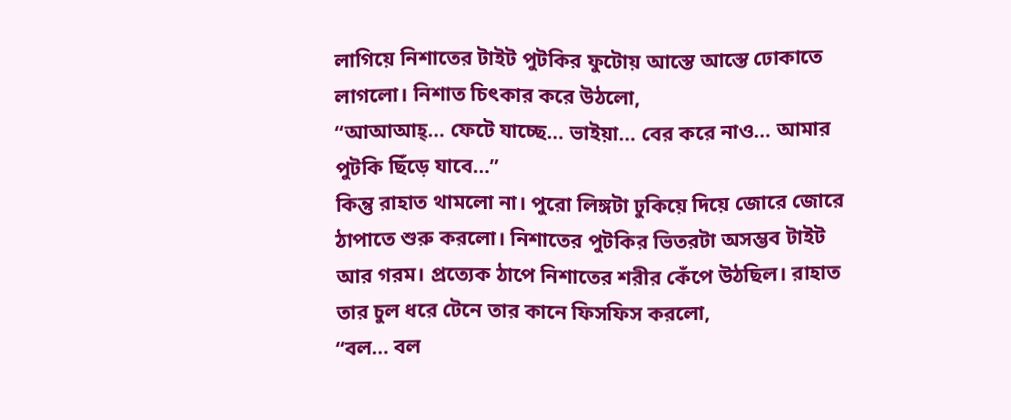লাগিয়ে নিশাতের টাইট পুটকির ফুটোয় আস্তে আস্তে ঢোকাতে লাগলো। নিশাত চিৎকার করে উঠলো,
“আআআহ্… ফেটে যাচ্ছে… ভাইয়া… বের করে নাও… আমার পুটকি ছিঁড়ে যাবে…”
কিন্তু রাহাত থামলো না। পুরো লিঙ্গটা ঢুকিয়ে দিয়ে জোরে জোরে ঠাপাতে শুরু করলো। নিশাতের পুটকির ভিতরটা অসম্ভব টাইট আর গরম। প্রত্যেক ঠাপে নিশাতের শরীর কেঁপে উঠছিল। রাহাত তার চুল ধরে টেনে তার কানে ফিসফিস করলো,
“বল… বল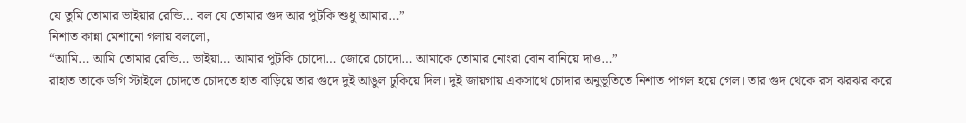যে তুমি তোমার ভাইয়ার রেন্ডি… বল যে তোমার গুদ আর পুটকি শুধু আমার…”
নিশাত কান্না মেশানো গলায় বললো,
“আমি… আমি তোমার রেন্ডি… ভাইয়া… আমার পুটকি চোদো… জোরে চোদো… আমাকে তোমার নোংরা বোন বানিয়ে দাও…”
রাহাত তাকে ডগি স্টাইলে চোদতে চোদতে হাত বাড়িয়ে তার গুদে দুই আঙুল ঢুকিয়ে দিল। দুই জায়গায় একসাথে চোদার অনুভূতিতে নিশাত পাগল হয়ে গেল। তার গুদ থেকে রস ঝরঝর করে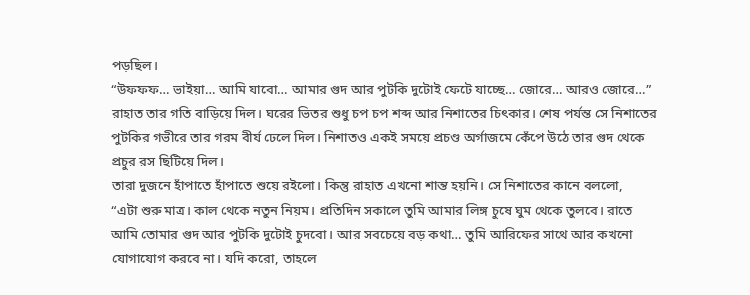পড়ছিল।
“উফফফ… ভাইয়া… আমি যাবো… আমার গুদ আর পুটকি দুটোই ফেটে যাচ্ছে… জোরে… আরও জোরে…”
রাহাত তার গতি বাড়িয়ে দিল। ঘরের ভিতর শুধু চপ চপ শব্দ আর নিশাতের চিৎকার। শেষ পর্যন্ত সে নিশাতের পুটকির গভীরে তার গরম বীর্য ঢেলে দিল। নিশাতও একই সময়ে প্রচণ্ড অর্গাজমে কেঁপে উঠে তার গুদ থেকে প্রচুর রস ছিটিয়ে দিল।
তারা দুজনে হাঁপাতে হাঁপাতে শুয়ে রইলো। কিন্তু রাহাত এখনো শান্ত হয়নি। সে নিশাতের কানে বললো,
“এটা শুরু মাত্র। কাল থেকে নতুন নিয়ম। প্রতিদিন সকালে তুমি আমার লিঙ্গ চুষে ঘুম থেকে তুলবে। রাতে আমি তোমার গুদ আর পুটকি দুটোই চুদবো। আর সবচেয়ে বড় কথা… তুমি আরিফের সাথে আর কখনো যোগাযোগ করবে না। যদি করো, তাহলে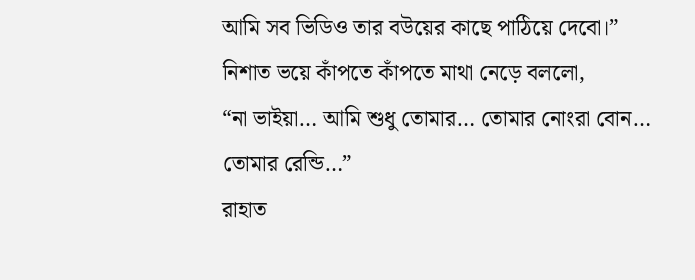আমি সব ভিডিও তার বউয়ের কাছে পাঠিয়ে দেবো।”
নিশাত ভয়ে কাঁপতে কাঁপতে মাথা নেড়ে বললো,
“না ভাইয়া… আমি শুধু তোমার… তোমার নোংরা বোন… তোমার রেন্ডি…”
রাহাত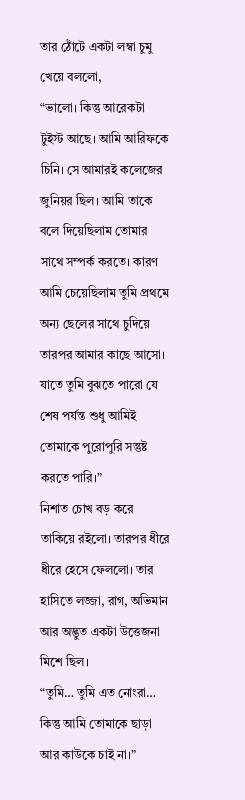তার ঠোঁটে একটা লম্বা চুমু খেয়ে বললো,
“ভালো। কিন্তু আরেকটা টুইস্ট আছে। আমি আরিফকে চিনি। সে আমারই কলেজের জুনিয়র ছিল। আমি তাকে বলে দিয়েছিলাম তোমার সাথে সম্পর্ক করতে। কারণ আমি চেয়েছিলাম তুমি প্রথমে অন্য ছেলের সাথে চুদিয়ে তারপর আমার কাছে আসো। যাতে তুমি বুঝতে পারো যে শেষ পর্যন্ত শুধু আমিই তোমাকে পুরোপুরি সন্তুষ্ট করতে পারি।”
নিশাত চোখ বড় করে তাকিয়ে রইলো। তারপর ধীরে ধীরে হেসে ফেললো। তার হাসিতে লজ্জা, রাগ, অভিমান আর অদ্ভুত একটা উত্তেজনা মিশে ছিল।
“তুমি… তুমি এত নোংরা… কিন্তু আমি তোমাকে ছাড়া আর কাউকে চাই না।”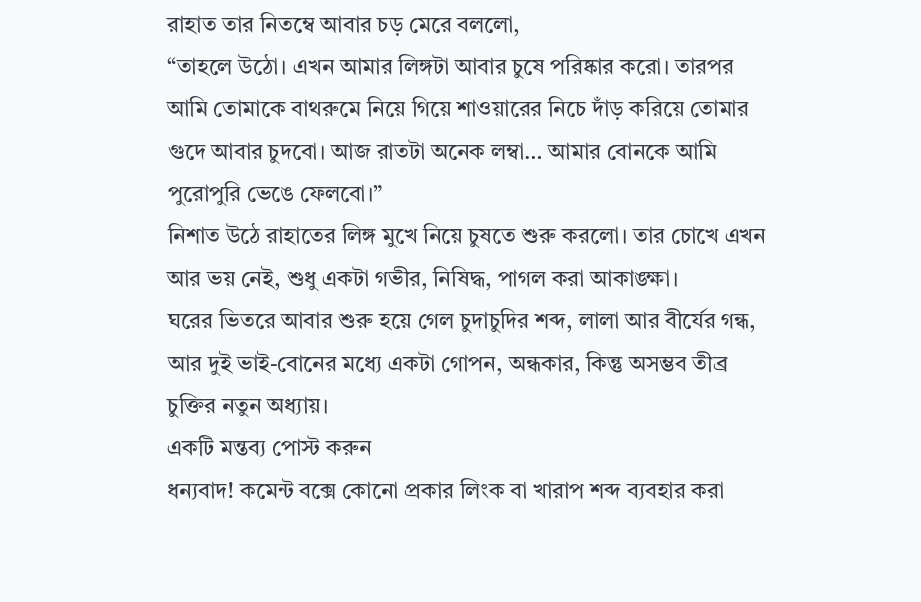রাহাত তার নিতম্বে আবার চড় মেরে বললো,
“তাহলে উঠো। এখন আমার লিঙ্গটা আবার চুষে পরিষ্কার করো। তারপর আমি তোমাকে বাথরুমে নিয়ে গিয়ে শাওয়ারের নিচে দাঁড় করিয়ে তোমার গুদে আবার চুদবো। আজ রাতটা অনেক লম্বা… আমার বোনকে আমি পুরোপুরি ভেঙে ফেলবো।”
নিশাত উঠে রাহাতের লিঙ্গ মুখে নিয়ে চুষতে শুরু করলো। তার চোখে এখন আর ভয় নেই, শুধু একটা গভীর, নিষিদ্ধ, পাগল করা আকাঙ্ক্ষা।
ঘরের ভিতরে আবার শুরু হয়ে গেল চুদাচুদির শব্দ, লালা আর বীর্যের গন্ধ, আর দুই ভাই-বোনের মধ্যে একটা গোপন, অন্ধকার, কিন্তু অসম্ভব তীব্র চুক্তির নতুন অধ্যায়।
একটি মন্তব্য পোস্ট করুন
ধন্যবাদ! কমেন্ট বক্সে কোনো প্রকার লিংক বা খারাপ শব্দ ব্যবহার করা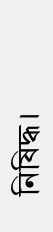নিষিদ্ধ।